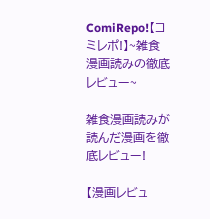ComiRepo!【コミレポ!】~雑食漫画読みの徹底レビュー~

雑食漫画読みが読んだ漫画を徹底レビュー!

【漫画レビュ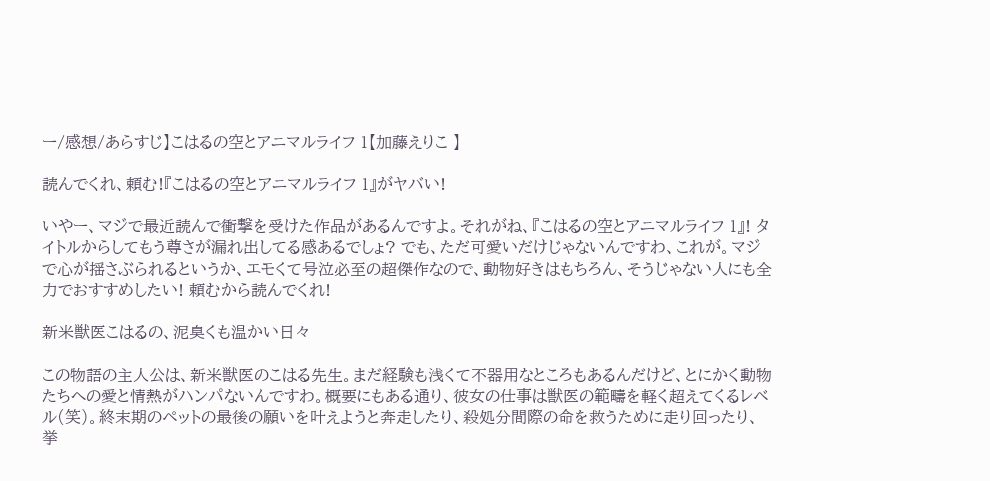ー/感想/あらすじ】こはるの空とアニマルライフ 1【加藤えりこ 】

読んでくれ、頼む!『こはるの空とアニマルライフ 1』がヤバい!

いやー、マジで最近読んで衝撃を受けた作品があるんですよ。それがね、『こはるの空とアニマルライフ 1』! タイトルからしてもう尊さが漏れ出してる感あるでしょ? でも、ただ可愛いだけじゃないんですわ、これが。マジで心が揺さぶられるというか、エモくて号泣必至の超傑作なので、動物好きはもちろん、そうじゃない人にも全力でおすすめしたい! 頼むから読んでくれ!

新米獣医こはるの、泥臭くも温かい日々

この物語の主人公は、新米獣医のこはる先生。まだ経験も浅くて不器用なところもあるんだけど、とにかく動物たちへの愛と情熱がハンパないんですわ。概要にもある通り、彼女の仕事は獣医の範疇を軽く超えてくるレベル(笑)。終末期のペットの最後の願いを叶えようと奔走したり、殺処分間際の命を救うために走り回ったり、挙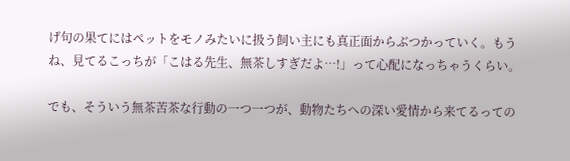げ句の果てにはペットをモノみたいに扱う飼い主にも真正面からぶつかっていく。もうね、見てるこっちが「こはる先生、無茶しすぎだよ…!」って心配になっちゃうくらい。

でも、そういう無茶苦茶な行動の一つ一つが、動物たちへの深い愛情から来てるっての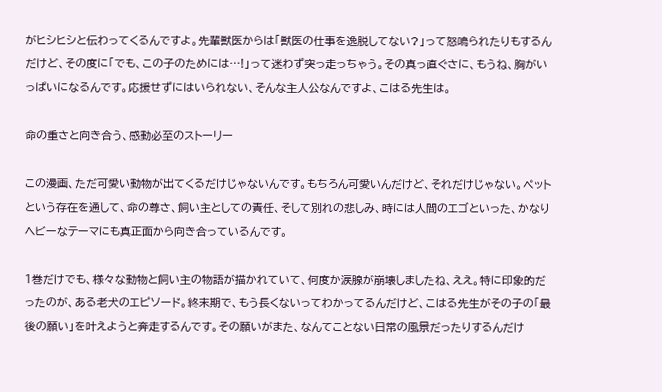がヒシヒシと伝わってくるんですよ。先輩獣医からは「獣医の仕事を逸脱してない?」って怒鳴られたりもするんだけど、その度に「でも、この子のためには…!」って迷わず突っ走っちゃう。その真っ直ぐさに、もうね、胸がいっぱいになるんです。応援せずにはいられない、そんな主人公なんですよ、こはる先生は。

命の重さと向き合う、感動必至のストーリー

この漫画、ただ可愛い動物が出てくるだけじゃないんです。もちろん可愛いんだけど、それだけじゃない。ペットという存在を通して、命の尊さ、飼い主としての責任、そして別れの悲しみ、時には人間のエゴといった、かなりヘビーなテーマにも真正面から向き合っているんです。

1巻だけでも、様々な動物と飼い主の物語が描かれていて、何度か涙腺が崩壊しましたね、ええ。特に印象的だったのが、ある老犬のエピソード。終末期で、もう長くないってわかってるんだけど、こはる先生がその子の「最後の願い」を叶えようと奔走するんです。その願いがまた、なんてことない日常の風景だったりするんだけ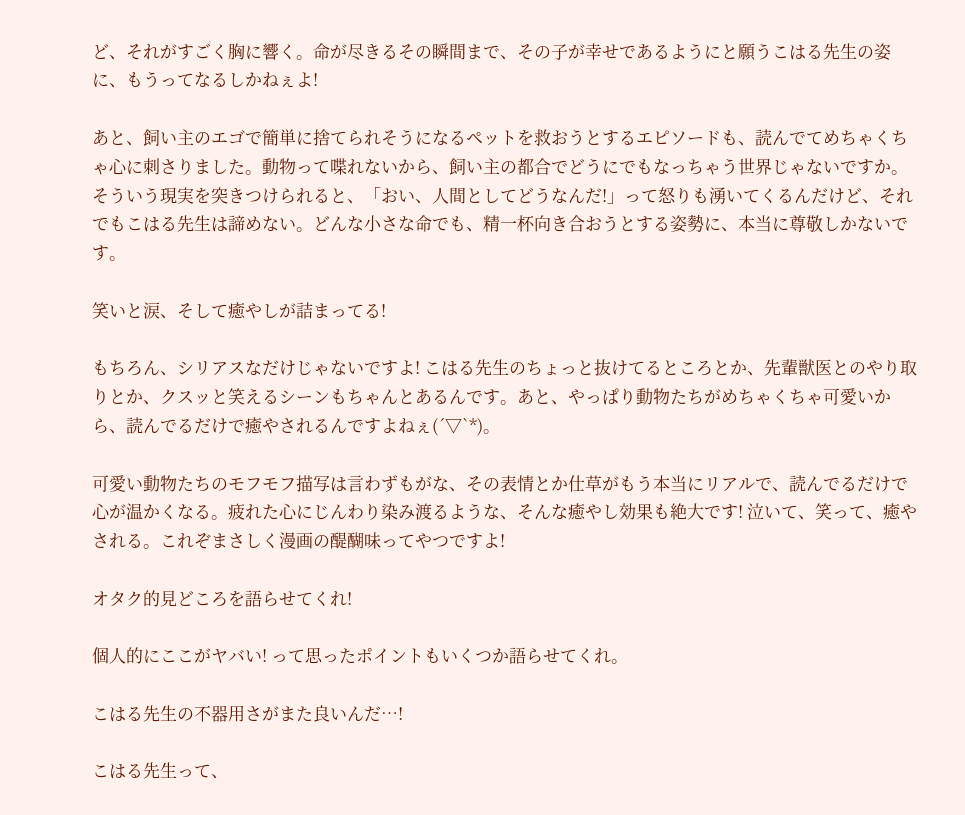ど、それがすごく胸に響く。命が尽きるその瞬間まで、その子が幸せであるようにと願うこはる先生の姿に、もうってなるしかねぇよ!

あと、飼い主のエゴで簡単に捨てられそうになるペットを救おうとするエピソードも、読んでてめちゃくちゃ心に刺さりました。動物って喋れないから、飼い主の都合でどうにでもなっちゃう世界じゃないですか。そういう現実を突きつけられると、「おい、人間としてどうなんだ!」って怒りも湧いてくるんだけど、それでもこはる先生は諦めない。どんな小さな命でも、精一杯向き合おうとする姿勢に、本当に尊敬しかないです。

笑いと涙、そして癒やしが詰まってる!

もちろん、シリアスなだけじゃないですよ! こはる先生のちょっと抜けてるところとか、先輩獣医とのやり取りとか、クスッと笑えるシーンもちゃんとあるんです。あと、やっぱり動物たちがめちゃくちゃ可愛いから、読んでるだけで癒やされるんですよねぇ(´▽`*)。

可愛い動物たちのモフモフ描写は言わずもがな、その表情とか仕草がもう本当にリアルで、読んでるだけで心が温かくなる。疲れた心にじんわり染み渡るような、そんな癒やし効果も絶大です! 泣いて、笑って、癒やされる。これぞまさしく漫画の醍醐味ってやつですよ!

オタク的見どころを語らせてくれ!

個人的にここがヤバい! って思ったポイントもいくつか語らせてくれ。

こはる先生の不器用さがまた良いんだ…!

こはる先生って、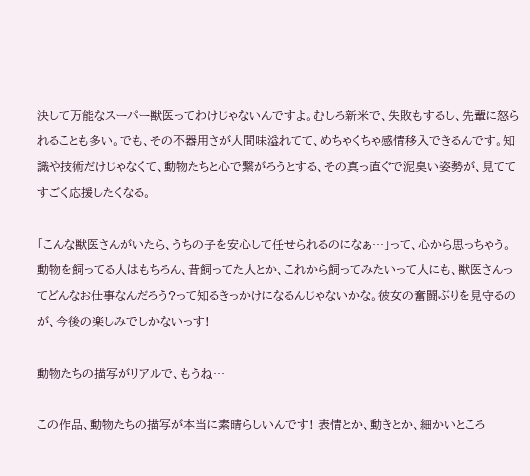決して万能なスーパー獣医ってわけじゃないんですよ。むしろ新米で、失敗もするし、先輩に怒られることも多い。でも、その不器用さが人間味溢れてて、めちゃくちゃ感情移入できるんです。知識や技術だけじゃなくて、動物たちと心で繋がろうとする、その真っ直ぐで泥臭い姿勢が、見ててすごく応援したくなる。

「こんな獣医さんがいたら、うちの子を安心して任せられるのになぁ…」って、心から思っちゃう。動物を飼ってる人はもちろん、昔飼ってた人とか、これから飼ってみたいって人にも、獣医さんってどんなお仕事なんだろう?って知るきっかけになるんじゃないかな。彼女の奮闘ぶりを見守るのが、今後の楽しみでしかないっす!

動物たちの描写がリアルで、もうね…

この作品、動物たちの描写が本当に素晴らしいんです! 表情とか、動きとか、細かいところ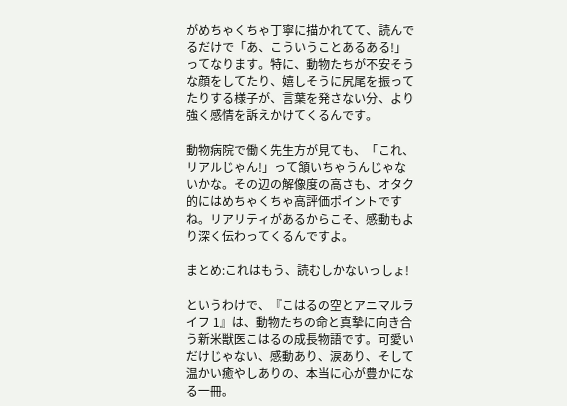がめちゃくちゃ丁寧に描かれてて、読んでるだけで「あ、こういうことあるある!」ってなります。特に、動物たちが不安そうな顔をしてたり、嬉しそうに尻尾を振ってたりする様子が、言葉を発さない分、より強く感情を訴えかけてくるんです。

動物病院で働く先生方が見ても、「これ、リアルじゃん!」って頷いちゃうんじゃないかな。その辺の解像度の高さも、オタク的にはめちゃくちゃ高評価ポイントですね。リアリティがあるからこそ、感動もより深く伝わってくるんですよ。

まとめ:これはもう、読むしかないっしょ!

というわけで、『こはるの空とアニマルライフ 1』は、動物たちの命と真摯に向き合う新米獣医こはるの成長物語です。可愛いだけじゃない、感動あり、涙あり、そして温かい癒やしありの、本当に心が豊かになる一冊。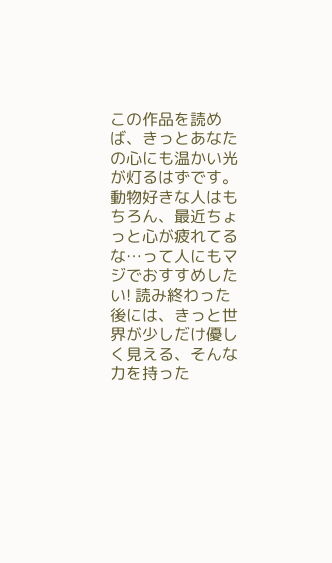この作品を読めば、きっとあなたの心にも温かい光が灯るはずです。動物好きな人はもちろん、最近ちょっと心が疲れてるな…って人にもマジでおすすめしたい! 読み終わった後には、きっと世界が少しだけ優しく見える、そんな力を持った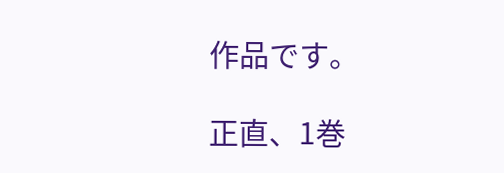作品です。

正直、1巻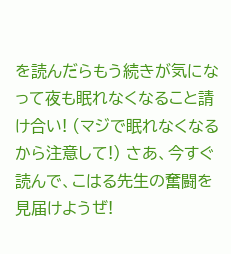を読んだらもう続きが気になって夜も眠れなくなること請け合い! (マジで眠れなくなるから注意して!) さあ、今すぐ読んで、こはる先生の奮闘を見届けようぜ!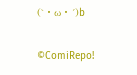(`・ω・´)b

©ComiRepo!